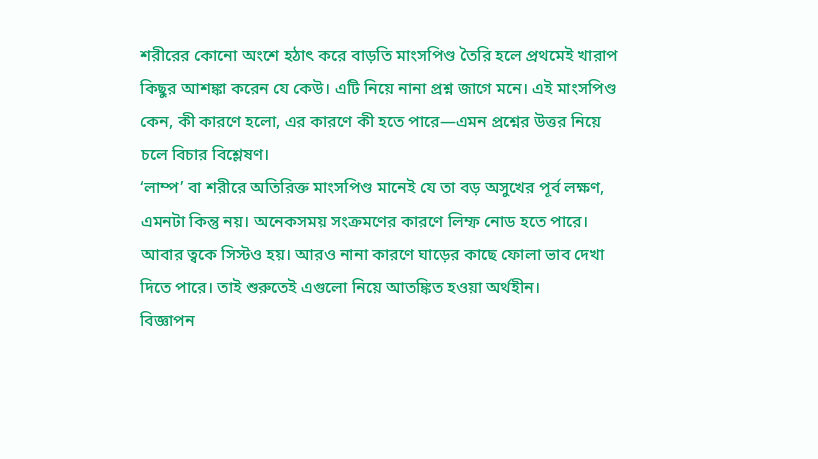শরীরের কোনো অংশে হঠাৎ করে বাড়তি মাংসপিণ্ড তৈরি হলে প্রথমেই খারাপ কিছুর আশঙ্কা করেন যে কেউ। এটি নিয়ে নানা প্রশ্ন জাগে মনে। এই মাংসপিণ্ড কেন, কী কারণে হলো, এর কারণে কী হতে পারে—এমন প্রশ্নের উত্তর নিয়ে চলে বিচার বিশ্লেষণ।
‘লাম্প’ বা শরীরে অতিরিক্ত মাংসপিণ্ড মানেই যে তা বড় অসুখের পূর্ব লক্ষণ, এমনটা কিন্তু নয়। অনেকসময় সংক্রমণের কারণে লিম্ফ নোড হতে পারে। আবার ত্বকে সিস্টও হয়। আরও নানা কারণে ঘাড়ের কাছে ফোলা ভাব দেখা দিতে পারে। তাই শুরুতেই এগুলো নিয়ে আতঙ্কিত হওয়া অর্থহীন।
বিজ্ঞাপন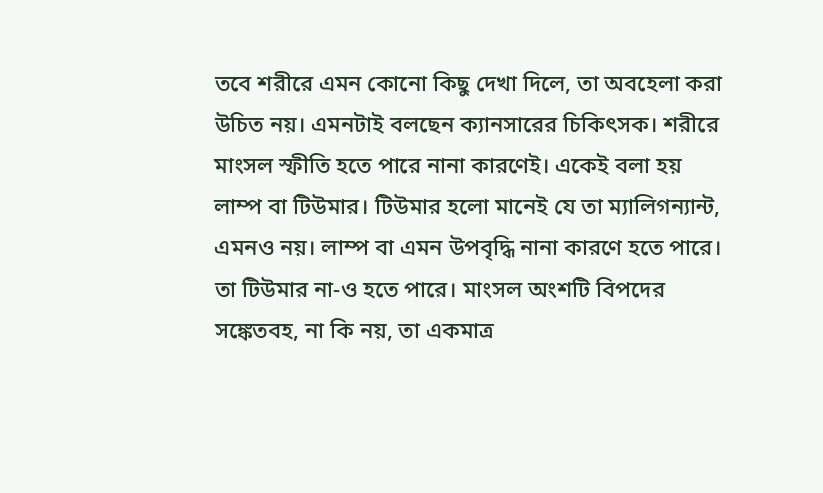তবে শরীরে এমন কোনো কিছু দেখা দিলে, তা অবহেলা করা উচিত নয়। এমনটাই বলছেন ক্যানসারের চিকিৎসক। শরীরে মাংসল স্ফীতি হতে পারে নানা কারণেই। একেই বলা হয় লাম্প বা টিউমার। টিউমার হলো মানেই যে তা ম্যালিগন্যান্ট, এমনও নয়। লাম্প বা এমন উপবৃদ্ধি নানা কারণে হতে পারে। তা টিউমার না-ও হতে পারে। মাংসল অংশটি বিপদের সঙ্কেতবহ, না কি নয়, তা একমাত্র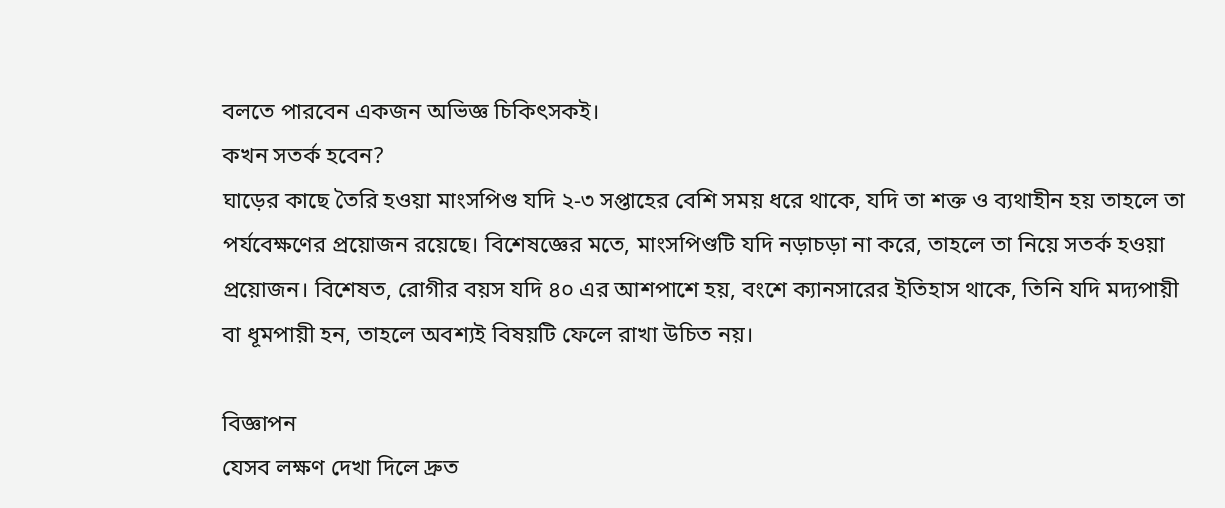বলতে পারবেন একজন অভিজ্ঞ চিকিৎসকই।
কখন সতর্ক হবেন?
ঘাড়ের কাছে তৈরি হওয়া মাংসপিণ্ড যদি ২-৩ সপ্তাহের বেশি সময় ধরে থাকে, যদি তা শক্ত ও ব্যথাহীন হয় তাহলে তা পর্যবেক্ষণের প্রয়োজন রয়েছে। বিশেষজ্ঞের মতে, মাংসপিণ্ডটি যদি নড়াচড়া না করে, তাহলে তা নিয়ে সতর্ক হওয়া প্রয়োজন। বিশেষত, রোগীর বয়স যদি ৪০ এর আশপাশে হয়, বংশে ক্যানসারের ইতিহাস থাকে, তিনি যদি মদ্যপায়ী বা ধূমপায়ী হন, তাহলে অবশ্যই বিষয়টি ফেলে রাখা উচিত নয়।

বিজ্ঞাপন
যেসব লক্ষণ দেখা দিলে দ্রুত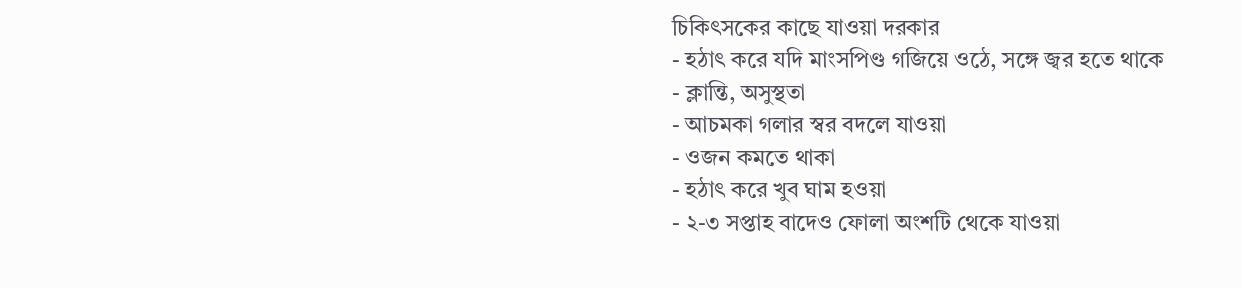চিকিৎসকের কাছে যাওয়া দরকার
- হঠাৎ করে যদি মাংসপিণ্ড গজিয়ে ওঠে, সঙ্গে জ্বর হতে থাকে
- ক্লান্তি, অসুস্থতা
- আচমকা গলার স্বর বদলে যাওয়া
- ওজন কমতে থাকা
- হঠাৎ করে খুব ঘাম হওয়া
- ২-৩ সপ্তাহ বাদেও ফোলা অংশটি থেকে যাওয়া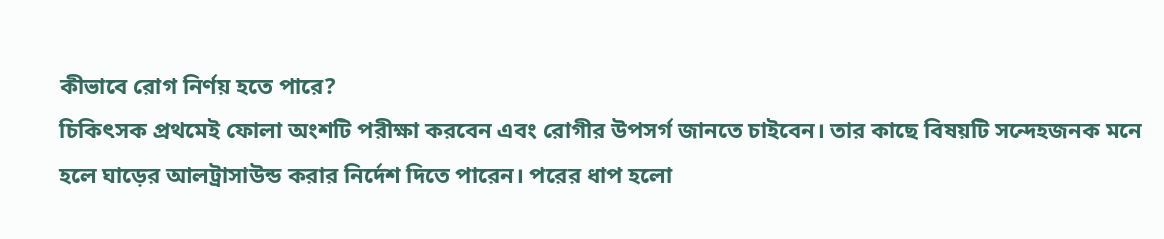কীভাবে রোগ নির্ণয় হতে পারে?
চিকিৎসক প্রথমেই ফোলা অংশটি পরীক্ষা করবেন এবং রোগীর উপসর্গ জানতে চাইবেন। তার কাছে বিষয়টি সন্দেহজনক মনে হলে ঘাড়ের আলট্রাসাউন্ড করার নির্দেশ দিতে পারেন। পরের ধাপ হলো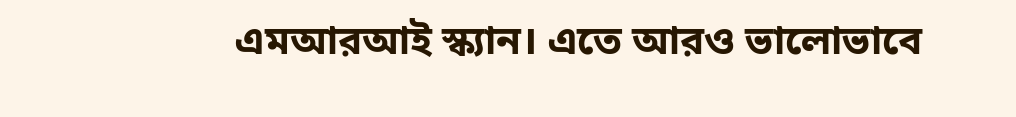এমআরআই স্ক্যান। এতে আরও ভালোভাবে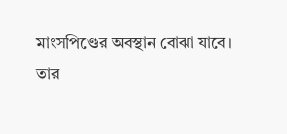মাংসপিণ্ডের অবস্থান বোঝা যাবে।
তার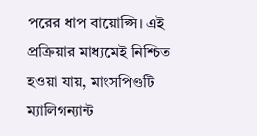পরের ধাপ বায়োপ্সি। এই প্রক্রিয়ার মাধ্যমেই নিশ্চিত হওয়া যায়, মাংসপিণ্ডটি ম্যালিগন্যান্ট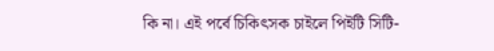কি না। এই পর্বে চিকিৎসক চাইলে পিইটি সিটি-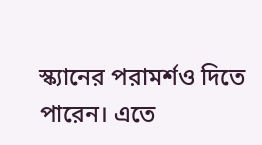স্ক্যানের পরামর্শও দিতে পারেন। এতে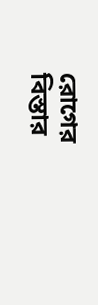রোগের বিস্তার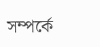সম্পর্কে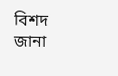বিশদ জানা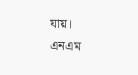যায়।
এনএম